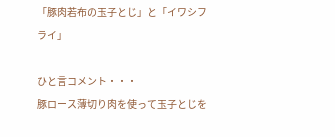「豚肉若布の玉子とじ」と「イワシフライ」

ひと言コメント・・・
豚ロース薄切り肉を使って玉子とじを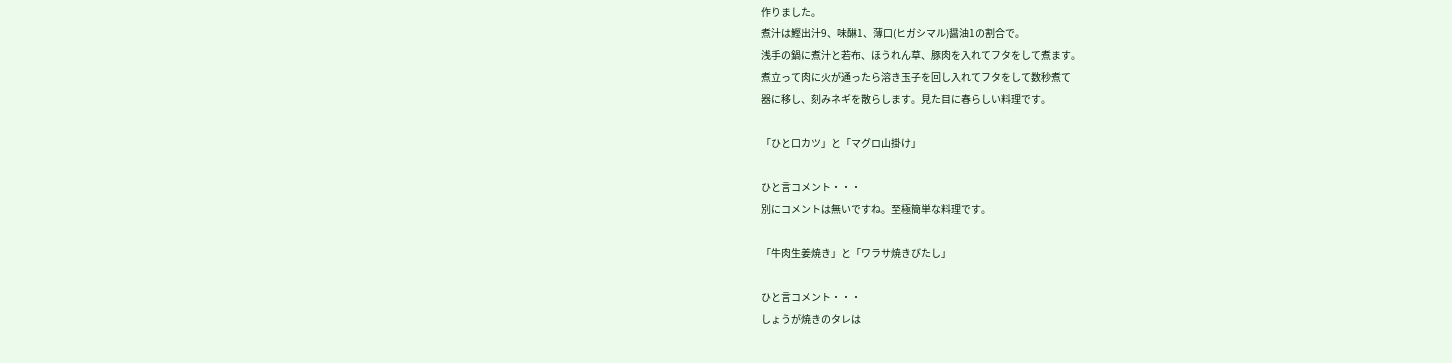作りました。
煮汁は鰹出汁9、味醂1、薄口(ヒガシマル)醤油1の割合で。
浅手の鍋に煮汁と若布、ほうれん草、豚肉を入れてフタをして煮ます。
煮立って肉に火が通ったら溶き玉子を回し入れてフタをして数秒煮て
器に移し、刻みネギを散らします。見た目に春らしい料理です。

「ひと口カツ」と「マグロ山掛け」

ひと言コメント・・・
別にコメントは無いですね。至極簡単な料理です。

「牛肉生姜焼き」と「ワラサ焼きびたし」

ひと言コメント・・・
しょうが焼きのタレは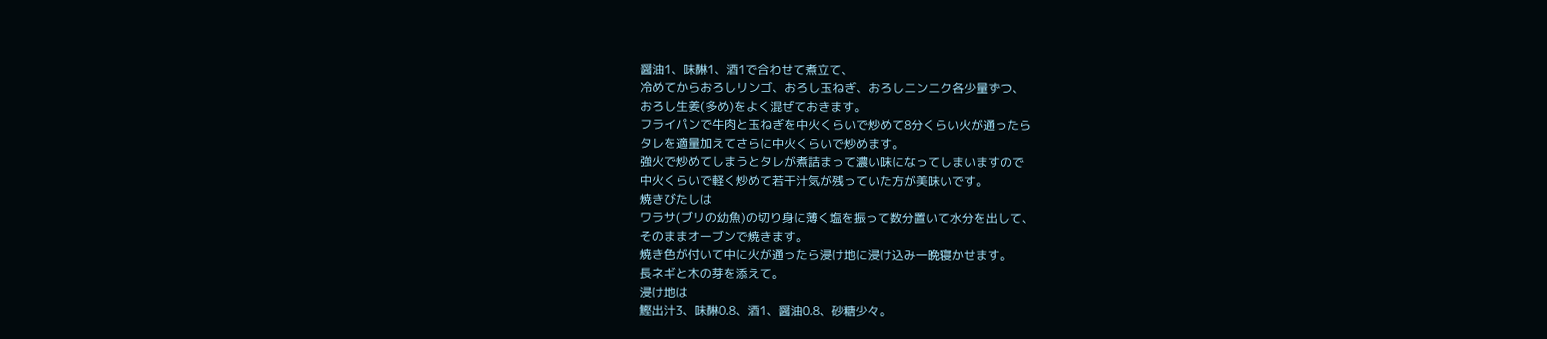醤油1、味醂1、酒1で合わせて煮立て、
冷めてからおろしリンゴ、おろし玉ねぎ、おろしニンニク各少量ずつ、
おろし生姜(多め)をよく混ぜておきます。
フライパンで牛肉と玉ねぎを中火くらいで炒めて8分くらい火が通ったら
タレを適量加えてさらに中火くらいで炒めます。
強火で炒めてしまうとタレが煮詰まって濃い味になってしまいますので
中火くらいで軽く炒めて若干汁気が残っていた方が美味いです。
焼きびたしは
ワラサ(ブリの幼魚)の切り身に薄く塩を振って数分置いて水分を出して、
そのままオーブンで焼きます。
焼き色が付いて中に火が通ったら浸け地に浸け込み一晩寝かせます。
長ネギと木の芽を添えて。
浸け地は
鰹出汁3、味醂0.8、酒1、醤油0.8、砂糖少々。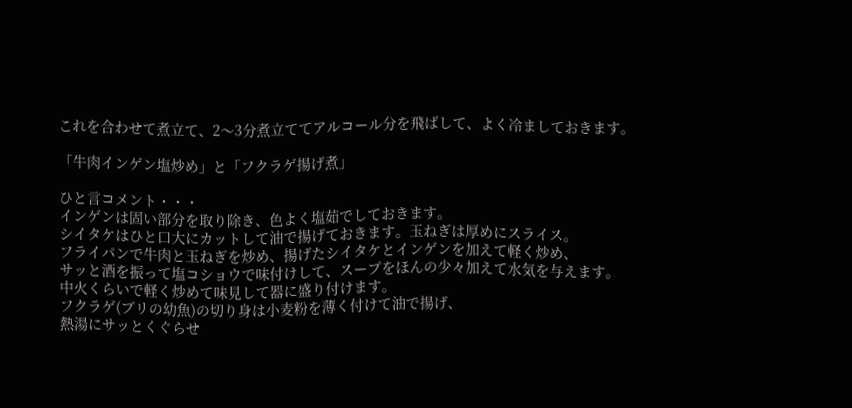これを合わせて煮立て、2〜3分煮立ててアルコール分を飛ばして、よく冷ましておきます。

「牛肉インゲン塩炒め」と「フクラゲ揚げ煮」

ひと言コメント・・・
インゲンは固い部分を取り除き、色よく塩茹でしておきます。
シイタケはひと口大にカットして油で揚げておきます。玉ねぎは厚めにスライス。
フライパンで牛肉と玉ねぎを炒め、揚げたシイタケとインゲンを加えて軽く炒め、
サッと酒を振って塩コショウで味付けして、スープをほんの少々加えて水気を与えます。
中火くらいで軽く炒めて味見して器に盛り付けます。
フクラゲ(ブリの幼魚)の切り身は小麦粉を薄く付けて油で揚げ、
熱湯にサッとくぐらせ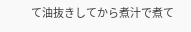て油抜きしてから煮汁で煮て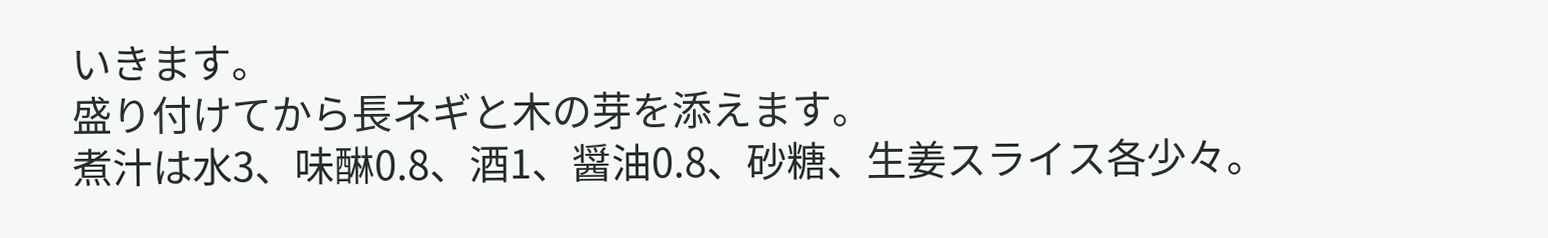いきます。
盛り付けてから長ネギと木の芽を添えます。
煮汁は水3、味醂0.8、酒1、醤油0.8、砂糖、生姜スライス各少々。